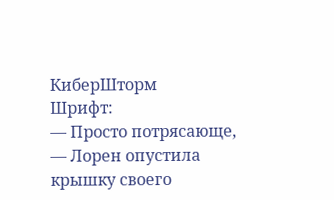КиберШторм
Шрифт:
— Просто потрясающе, — Лорен опустила крышку своего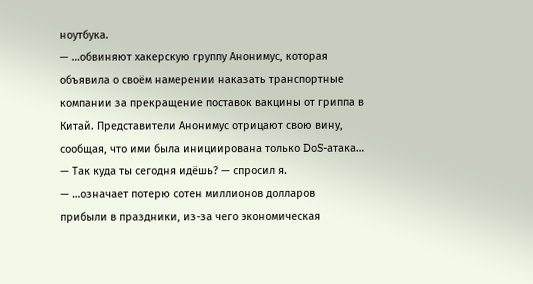ноутбука.
— …обвиняют хакерскую группу Анонимус, которая объявила о своём намерении наказать транспортные компании за прекращение поставок вакцины от гриппа в Китай. Представители Анонимус отрицают свою вину, сообщая, что ими была инициирована только DoS-атака…
— Так куда ты сегодня идёшь? — спросил я.
— …означает потерю сотен миллионов долларов прибыли в праздники, из-за чего экономическая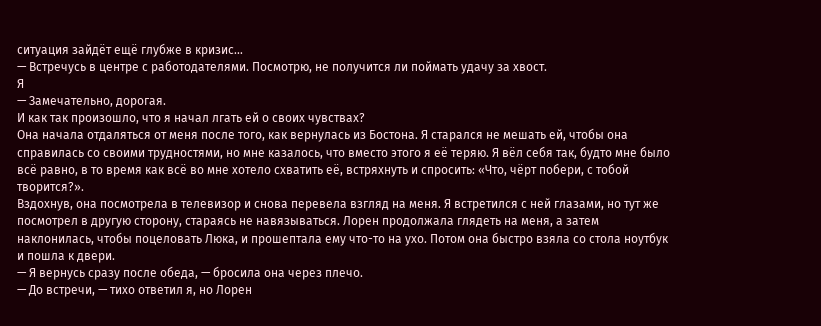ситуация зайдёт ещё глубже в кризис…
— Встречусь в центре с работодателями. Посмотрю, не получится ли поймать удачу за хвост.
Я
— Замечательно, дорогая.
И как так произошло, что я начал лгать ей о своих чувствах?
Она начала отдаляться от меня после того, как вернулась из Бостона. Я старался не мешать ей, чтобы она справилась со своими трудностями, но мне казалось, что вместо этого я её теряю. Я вёл себя так, будто мне было всё равно, в то время как всё во мне хотело схватить её, встряхнуть и спросить: «Что, чёрт побери, с тобой творится?».
Вздохнув, она посмотрела в телевизор и снова перевела взгляд на меня. Я встретился с ней глазами, но тут же посмотрел в другую сторону, стараясь не навязываться. Лорен продолжала глядеть на меня, а затем наклонилась, чтобы поцеловать Люка, и прошептала ему что-то на ухо. Потом она быстро взяла со стола ноутбук и пошла к двери.
— Я вернусь сразу после обеда, — бросила она через плечо.
— До встречи, — тихо ответил я, но Лорен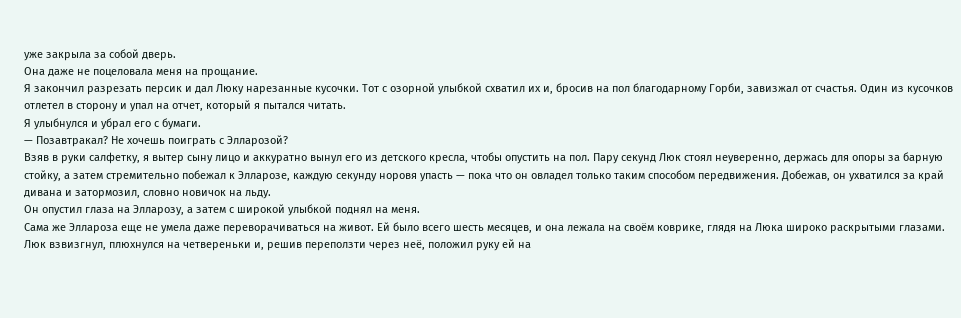уже закрыла за собой дверь.
Она даже не поцеловала меня на прощание.
Я закончил разрезать персик и дал Люку нарезанные кусочки. Тот с озорной улыбкой схватил их и, бросив на пол благодарному Горби, завизжал от счастья. Один из кусочков отлетел в сторону и упал на отчет, который я пытался читать.
Я улыбнулся и убрал его с бумаги.
— Позавтракал? Не хочешь поиграть с Элларозой?
Взяв в руки салфетку, я вытер сыну лицо и аккуратно вынул его из детского кресла, чтобы опустить на пол. Пару секунд Люк стоял неуверенно, держась для опоры за барную стойку, а затем стремительно побежал к Элларозе, каждую секунду норовя упасть — пока что он овладел только таким способом передвижения. Добежав, он ухватился за край дивана и затормозил, словно новичок на льду.
Он опустил глаза на Элларозу, а затем с широкой улыбкой поднял на меня.
Сама же Эллароза еще не умела даже переворачиваться на живот. Ей было всего шесть месяцев, и она лежала на своём коврике, глядя на Люка широко раскрытыми глазами. Люк взвизгнул, плюхнулся на четвереньки и, решив переползти через неё, положил руку ей на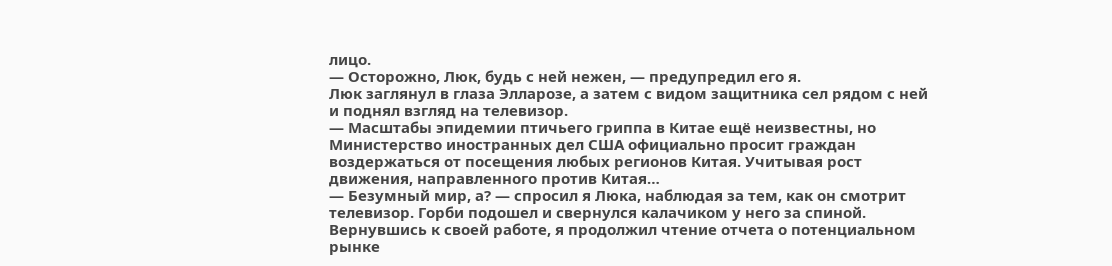лицо.
— Осторожно, Люк, будь с ней нежен, — предупредил его я.
Люк заглянул в глаза Элларозе, а затем с видом защитника сел рядом с ней и поднял взгляд на телевизор.
— Масштабы эпидемии птичьего гриппа в Китае ещё неизвестны, но Министерство иностранных дел США официально просит граждан воздержаться от посещения любых регионов Китая. Учитывая рост движения, направленного против Китая…
— Безумный мир, а? — спросил я Люка, наблюдая за тем, как он смотрит телевизор. Горби подошел и свернулся калачиком у него за спиной.
Вернувшись к своей работе, я продолжил чтение отчета о потенциальном рынке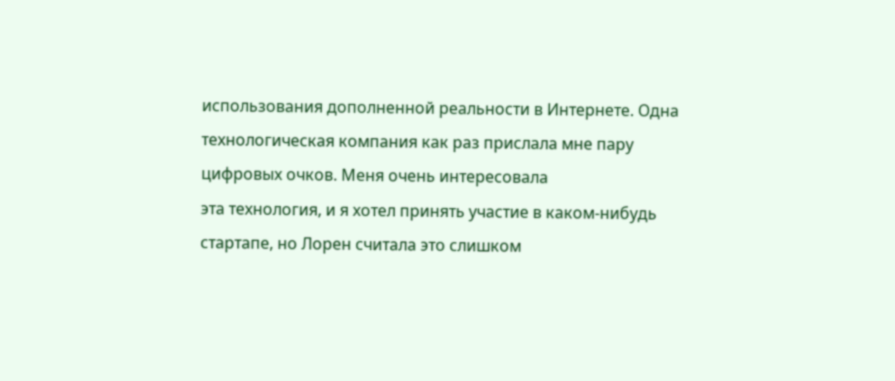использования дополненной реальности в Интернете. Одна технологическая компания как раз прислала мне пару цифровых очков. Меня очень интересовала
эта технология, и я хотел принять участие в каком-нибудь стартапе, но Лорен считала это слишком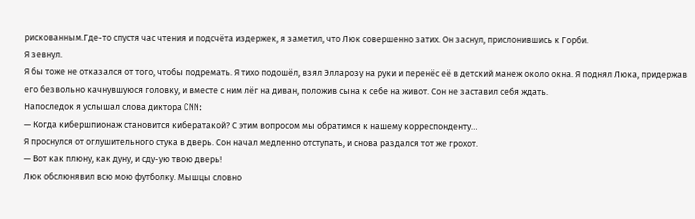рискованным.Где-то спустя час чтения и подсчёта издержек, я заметил, что Люк совершенно затих. Он заснул, прислонившись к Горби.
Я зевнул.
Я бы тоже не отказался от того, чтобы подремать. Я тихо подошёл, взял Элларозу на руки и перенёс её в детский манеж около окна. Я поднял Люка, придержав его безвольно качнувшуюся головку, и вместе с ним лёг на диван, положив сына к себе на живот. Сон не заставил себя ждать.
Напоследок я услышал слова диктора CNN:
— Когда кибершпионаж становится кибератакой? С этим вопросом мы обратимся к нашему корреспонденту…
Я проснулся от оглушительного стука в дверь. Сон начал медленно отступать, и снова раздался тот же грохот.
— Вот как плюну, как дуну, и сду-ую твою дверь!
Люк обслюнявил всю мою футболку. Мышцы словно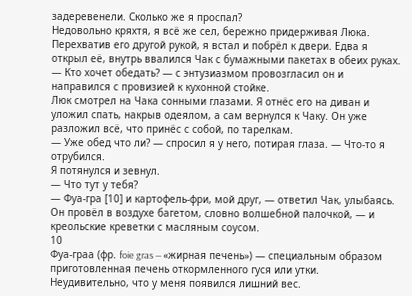задеревенели. Сколько же я проспал?
Недовольно кряхтя, я всё же сел, бережно придерживая Люка.
Перехватив его другой рукой, я встал и побрёл к двери. Едва я открыл её, внутрь ввалился Чак с бумажными пакетах в обеих руках.
— Кто хочет обедать? — с энтузиазмом провозгласил он и направился с провизией к кухонной стойке.
Люк смотрел на Чака сонными глазами. Я отнёс его на диван и уложил спать, накрыв одеялом, а сам вернулся к Чаку. Он уже разложил всё, что принёс с собой, по тарелкам.
— Уже обед что ли? — спросил я у него, потирая глаза. — Что-то я отрубился.
Я потянулся и зевнул.
— Что тут у тебя?
— Фуа-гра [10] и картофель-фри, мой друг, — ответил Чак, улыбаясь. Он провёл в воздухе багетом, словно волшебной палочкой, — и креольские креветки с масляным соусом.
10
Фуа-граа (фр. foie gras — «жирная печень») — специальным образом приготовленная печень откормленного гуся или утки.
Неудивительно, что у меня появился лишний вес.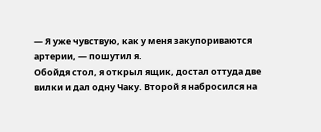— Я уже чувствую, как у меня закупориваются артерии, — пошутил я.
Обойдя стол, я открыл ящик, достал оттуда две вилки и дал одну Чаку. Второй я набросился на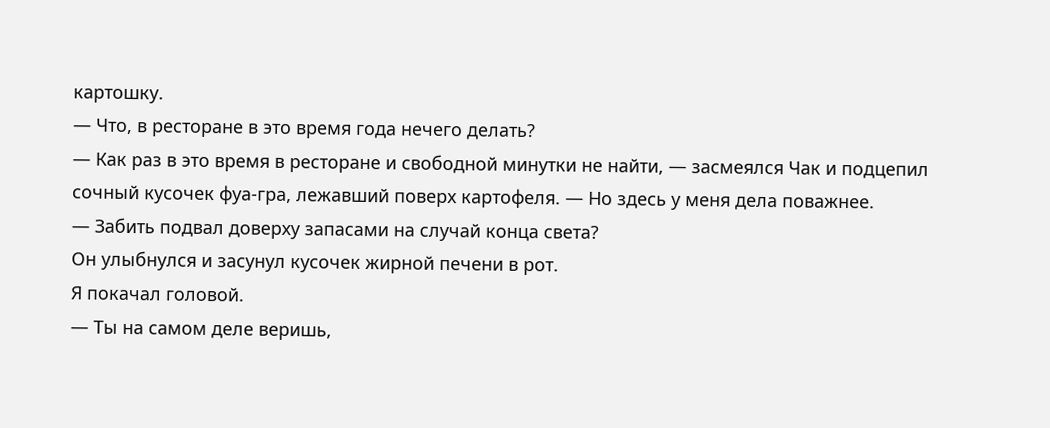картошку.
— Что, в ресторане в это время года нечего делать?
— Как раз в это время в ресторане и свободной минутки не найти, — засмеялся Чак и подцепил сочный кусочек фуа-гра, лежавший поверх картофеля. — Но здесь у меня дела поважнее.
— Забить подвал доверху запасами на случай конца света?
Он улыбнулся и засунул кусочек жирной печени в рот.
Я покачал головой.
— Ты на самом деле веришь,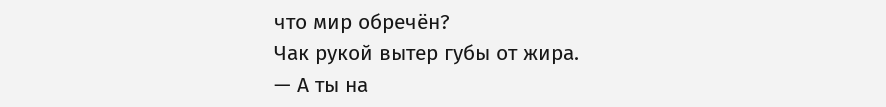что мир обречён?
Чак рукой вытер губы от жира.
— А ты на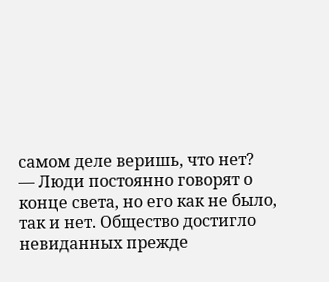самом деле веришь, что нет?
— Люди постоянно говорят о конце света, но его как не было, так и нет. Общество достигло невиданных прежде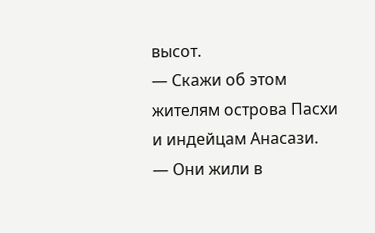высот.
— Скажи об этом жителям острова Пасхи и индейцам Анасази.
— Они жили в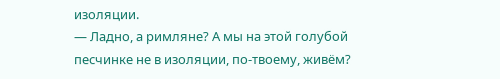изоляции.
— Ладно, а римляне? А мы на этой голубой песчинке не в изоляции, по-твоему, живём?